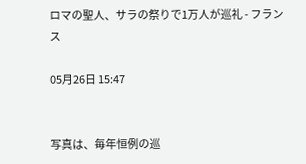ロマの聖人、サラの祭りで1万人が巡礼 - フランス

05月26日 15:47


写真は、毎年恒例の巡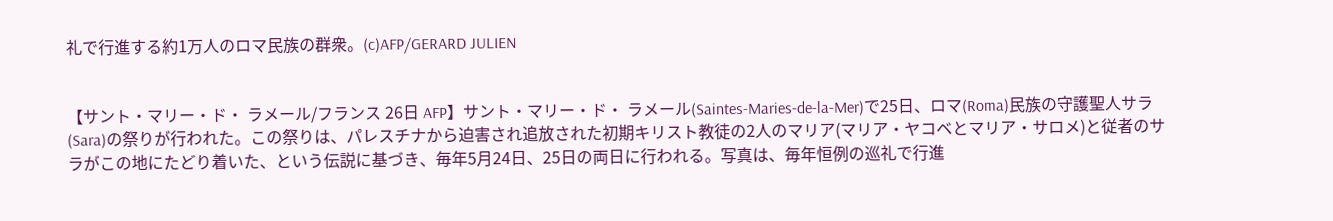礼で行進する約1万人のロマ民族の群衆。(c)AFP/GERARD JULIEN


【サント・マリー・ド・ ラメール/フランス 26日 AFP】サント・マリー・ド・ ラメール(Saintes-Maries-de-la-Mer)で25日、ロマ(Roma)民族の守護聖人サラ(Sara)の祭りが行われた。この祭りは、パレスチナから迫害され追放された初期キリスト教徒の2人のマリア(マリア・ヤコベとマリア・サロメ)と従者のサラがこの地にたどり着いた、という伝説に基づき、毎年5月24日、25日の両日に行われる。写真は、毎年恒例の巡礼で行進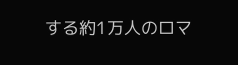する約1万人のロマ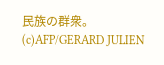民族の群衆。(c)AFP/GERARD JULIEN